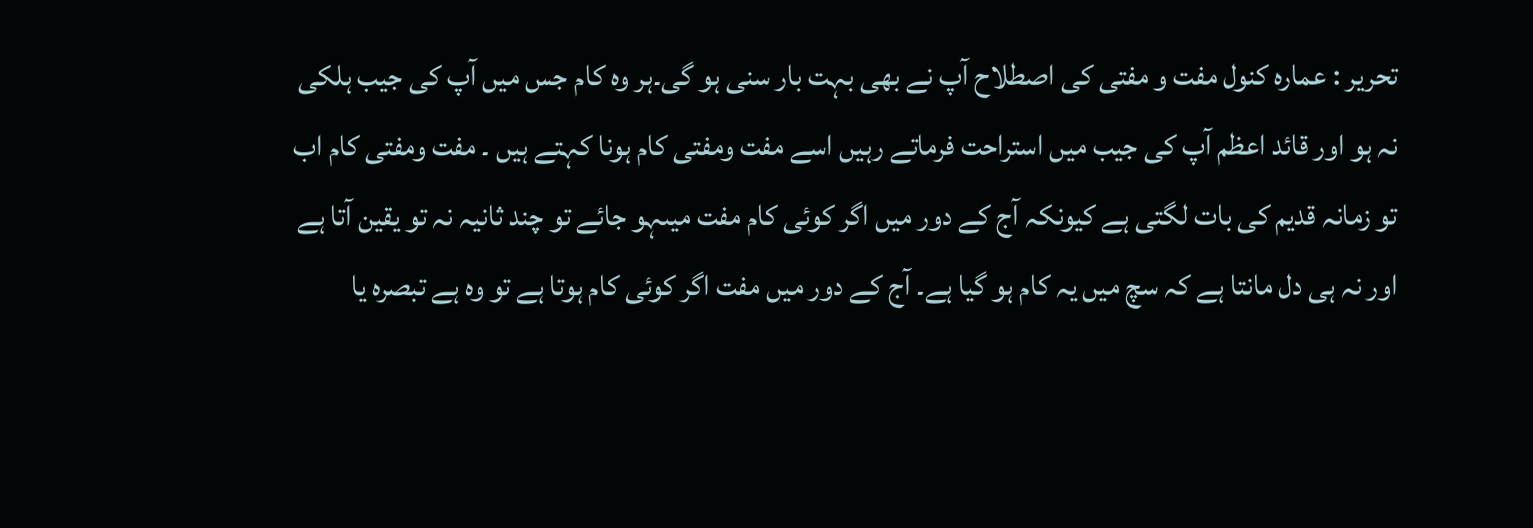تحریر : عمارہ کنول مفت و مفتی کی اصطلاح آپ نے بھی بہت بار سنی ہو گی۔ہر وہ کام جس میں آپ کی جیب ہلکی نہ ہو اور قائد اعظم آپ کی جیب میں استراحت فرماتے رہیں اسے مفت ومفتی کام ہونا کہتے ہیں ۔ مفت ومفتی کام اب تو زمانہ قدیم کی بات لگتی ہے کیونکہ آج کے دور میں اگر کوئی کام مفت میںہو جائے تو چند ثانیہ نہ تو یقین آتا ہے اور نہ ہی دل مانتا ہے کہ سچ میں یہ کام ہو گیا ہے۔ آج کے دور میں مفت اگر کوئی کام ہوتا ہے تو وہ ہے تبصرہ یا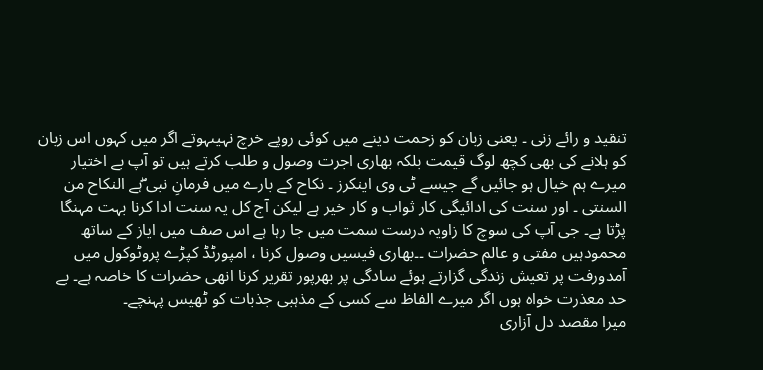تنقید و رائے زنی ۔ یعنی زبان کو زحمت دینے میں کوئی روپے خرچ نہیںہوتے اگر میں کہوں اس زبان کو ہلانے کی بھی کچھ لوگ قیمت بلکہ بھاری اجرت وصول و طلب کرتے ہیں تو آپ بے اختیار میرے ہم خیال ہو جائیں گے جیسے ٹی وی اینکرز ۔ نکاح کے بارے میں فرمانِ نبی ۖہے النکاح من السنتی ۔ اور سنت کی ادائیگی کار ثواب و کار خیر ہے لیکن آج کل یہ سنت ادا کرنا بہت مہنگا پڑتا ہے۔ جی آپ کی سوچ کا زاویہ درست سمت میں جا رہا ہے اس صف میں ایاز کے ساتھ محمودہیں مفتی و عالم حضرات ۔۔بھاری فیسیں وصول کرنا ، امپورٹڈ کپڑے پروٹوکول میں آمدورفت پر تعیش زندگی گزارتے ہوئے سادگی پر بھرپور تقریر کرنا انھی حضرات کا خاصہ ہے۔ بے حد معذرت خواہ ہوں اگر میرے الفاظ سے کسی کے مذہبی جذبات کو ٹھیس پہنچے۔
میرا مقصد دل آزاری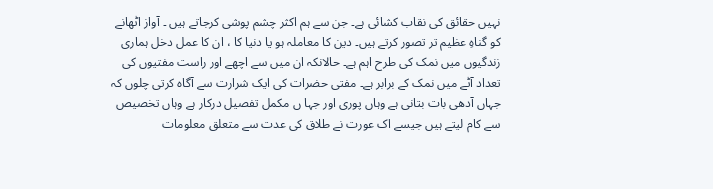نہیں حقائق کی نقاب کشائی ہے۔ جن سے ہم اکثر چشم پوشی کرجاتے ہیں ۔ آواز اٹھانے کو گناہِ عظیم تر تصور کرتے ہیں۔ دین کا معاملہ ہو یا دنیا کا ، ان کا عمل دخل ہماری زندگیوں میں نمک کی طرح اہم ہے۔ حالانکہ ان میں سے اچھے اور راست مفتیوں کی تعداد آٹے میں نمک کے برابر ہے۔ مفتی حضرات کی ایک شرارت سے آگاہ کرتی چلوں کہ جہاں آدھی بات بتانی ہے وہاں پوری اور جہا ں مکمل تفصیل درکار ہے وہاں تخصیص سے کام لیتے ہیں جیسے اک عورت نے طلاق کی عدت سے متعلق معلومات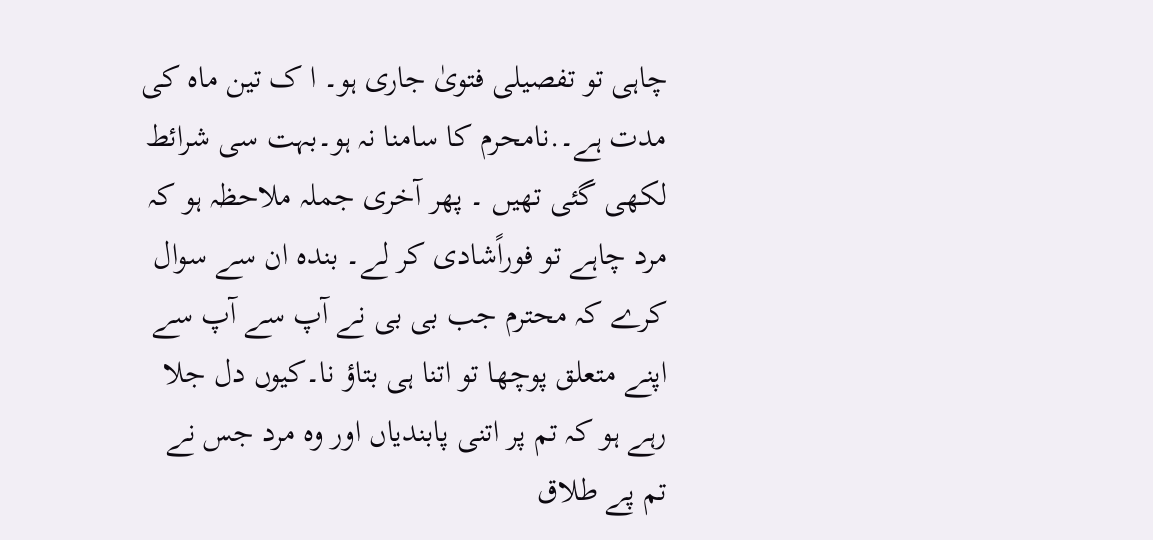چاہی تو تفصیلی فتویٰ جاری ہو۔ ا ک تین ماہ کی مدت ہے۔.نامحرم کا سامنا نہ ہو۔بہت سی شرائط لکھی گئی تھیں ۔ پھر آخری جملہ ملاحظہ ہو کہ مرد چاہے تو فوراًشادی کر لے۔ بندہ ان سے سوال کرے کہ محترم جب بی بی نے آپ سے آپ سے اپنے متعلق پوچھا تو اتنا ہی بتاؤ نا۔کیوں دل جلا رہے ہو کہ تم پر اتنی پابندیاں اور وہ مرد جس نے تم پے طلاق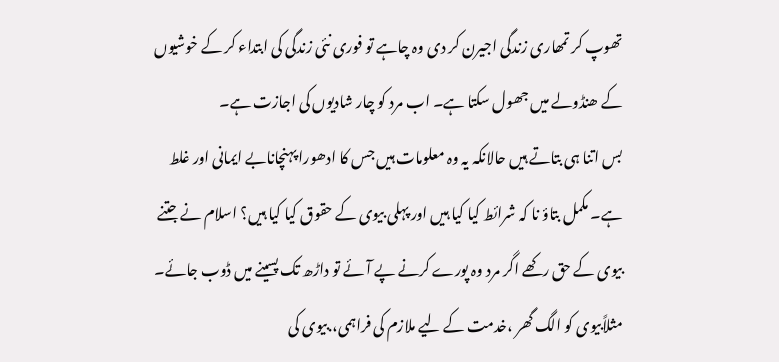تھوپ کر تمھاری زندگی اجیرن کر دی وہ چاہے تو فوری نئی زندگی کی ابتداء کر کے خوشیوں کے ھنڈولے میں جھول سکتا ہے۔ اب مرد کو چار شادیوں کی اجازت ہے۔
بس اتنا ہی بتاتے ہیں حالانکہ یہ وہ معلومات ہیں جس کا ادھورا پہنچانابے ایمانی اور غلط ہے۔ مکمل بتاؤ نا کہ شرائط کیا کیا ہیں اور پہلی بیوی کے حقوق کیا کیا ہیں؟ اسلام نے جتنے بیوی کے حق رکھے اگر مرد وہ پورے کرنے پے آئے تو داڑھ تک پسینے میں ڈوب جائے۔ مثلاًبیوی کو الگ گھر ،خدمت کے لیے ملازم کی فراہمی،.بیوی کی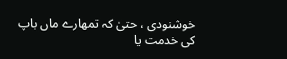خوشنودی ، حتیٰ کہ تمھارے ماں باپ کی خدمت یا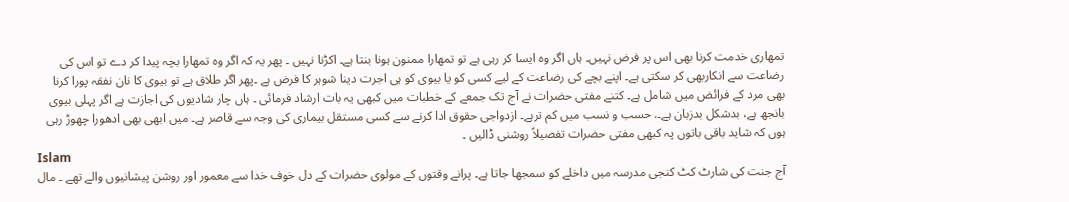تمھاری خدمت کرنا بھی اس پر فرض نہیں۔ ہاں اگر وہ ایسا کر رہی ہے تو تمھارا ممنون ہونا بنتا ہے۔ اکڑنا نہیں ۔ پھر یہ کہ اگر وہ تمھارا بچہ پیدا کر دے تو اس کی رضاعت سے انکاربھی کر سکتی ہے۔ اپنے بچے کی رضاعت کے لیے کسی کو یا بیوی کو ہی اجرت دینا شوہر کا فرض ہے ۔پھر اگر طلاق ہے تو بیوی کا نان نفقہ پورا کرنا بھی مرد کے فرائض میں شامل ہے۔ کتنے مفتی حضرات نے آج تک جمعے کے خطبات میں کبھی یہ بات ارشاد فرمائی ۔ ہاں چار شادیوں کی اجازت ہے اگر پہلی بیوی بانجھ ہے، بدشکل بدزبان ہے۔. حسب و نسب میں کم ترہے۔ ازدواجی حقوق ادا کرنے سے کسی مستقل بیماری کی وجہ سے قاصر ہے۔ میں ابھی بھی ادھورا چھوڑ رہی ہوں کہ شاید باقی باتوں پہ کبھی مفتی حضرات تفصیلاً روشنی ڈالیں ۔
Islam
آج جنت کی شارٹ کٹ کنجی مدرسہ میں داخلے کو سمجھا جاتا ہے۔ پرانے وقتوں کے مولوی حضرات کے دل خوف خدا سے معمور اور روشن پیشانیوں والے تھے ۔ مال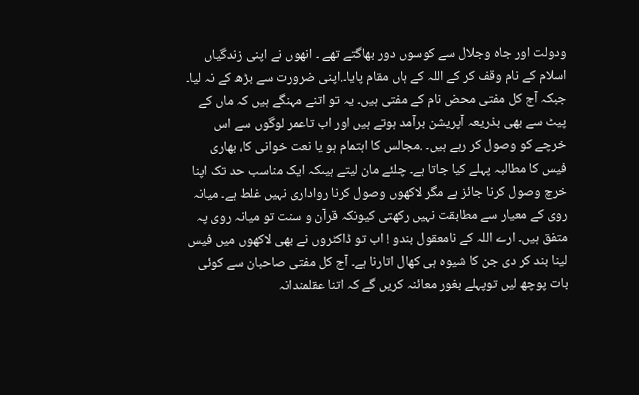ودولت اور جاہ وجلال سے کوسوں دور بھاگتے تھے ۔ انھوں نے اپنی زندگیاں اسلام کے نام وقف کر کے اللہ کے ہاں مقام پایا۔.اپنی ضرورت سے بڑھ کے نہ لیا۔ جبکہ آج کل مفتی محض نام کے مفتی ہیں۔ یہ تو اتنے مہنگے ہیں کہ ماں کے پیٹ سے بھی بذریعہ آپریشن برآمد ہوتے ہیں اور اب تاعمر لوگوں سے اس خرچے کو وصول کر رہے ہیں۔ .مجالس کا اہتمام ہو یا نعت خوانی کا، بھاری فیس کا مطالبہ پہلے کیا جاتا ہے۔ چلئے مان لیتے ہیںکہ ایک مناسب حد تک اپنا خرچ وصول کرنا جائز ہے مگر لاکھوں وصول کرنا رواداری نہیں غلط ہے۔ میانہ روی کے معیار سے مطابقت نہیں رکھتی کیونکہ قرآن و سنت تو میانہ روی پہ متفق ہیں۔ ارے اللہ کے نامعقول بندو ! اب تو ڈاکٹروں نے بھی لاکھوں میں فیس لینا بند کر دی جن کا شیوہ ہی کھال اتارنا ہے۔ آج کل مفتی صاحبان سے کوئی بات پوچھ لیں توپہلے بغور معائنہ کریں گے کہ اتنا عقلمندانہ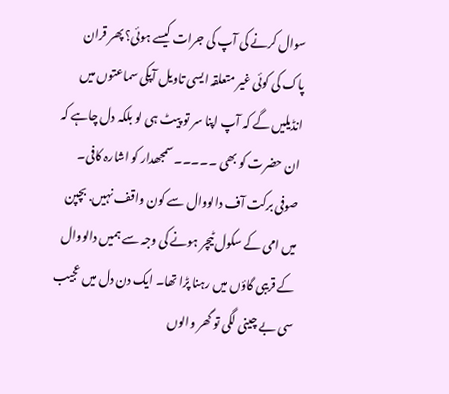سوال کرنے کی آپ کی جرات کیسے ہوئی؟ پھر قران پاک کی کوئی غیر متعلقہ ایسی تاویل آپکی سماعتوں میں انڈیلیں گے کہ آپ اپنا سر تو پیٹ ہی لو بلکہ دل چاہے کہ ان حضرت کو بھی ۔۔۔۔۔ سمجھدار کو اشارہ کافی۔
صوفی برکت آف دالووال سے کون واقف نہیں. بچپن میں امی کے سکول ٹیچر ہونے کی وجہ سے ہمیں دالووال کے قریبی گاؤں میں رہنا پڑا تھا۔ ایک دن دل میں عجیب سی بے چینی لگی تو گھر والوں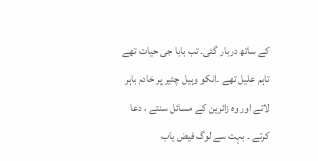کے ساتھ دربار گئی۔ تب بابا جی حیات تھے تاہم علیل تھے ۔انکو وہیل چئیر پر خادم باہر لاتے اور وہ زائرین کے مسائل سنتے ، دعا کرتے ۔ بہت سے لوگ فیض یاب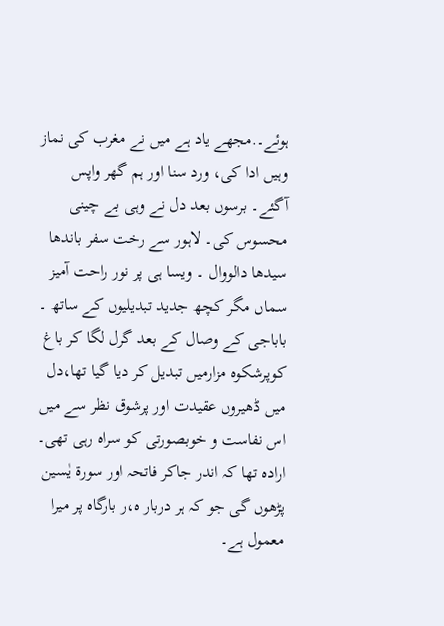ہوئے۔.مجھے یاد ہے میں نے مغرب کی نماز وہیں ادا کی، ورد سنا اور ہم گھر واپس آگئے۔ برسوں بعد دل نے وہی بے چینی محسوس کی۔ لاہور سے رخت سفر باندھا سیدھا دالووال ۔ ویسا ہی پر نور راحت آمیز سماں مگر کچھ جدید تبدیلیوں کے ساتھ ۔ باباجی کے وصال کے بعد گرل لگا کر باغ کوپرشکوہ مزارمیں تبدیل کر دیا گیا تھا،دل میں ڈھیروں عقیدت اور پرشوق نظر سے میں اس نفاست و خوبصورتی کو سراہ رہی تھی۔
ارادہ تھا کہ اندر جاکر فاتحہ اور سورة یٰسین پڑھوں گی جو کہ ہر دربار ہ،ر بارگاہ پر میرا معمول ہے۔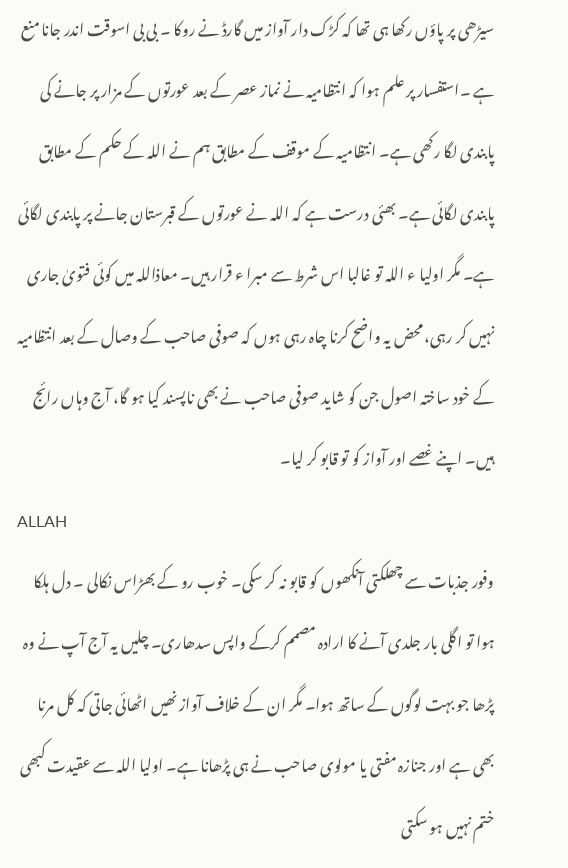سیڑھی پر پاؤں رکھا ہی تھا کہ کڑک دار آواز میں گارڈ نے روکا ۔ بی بی اسوقت اندر جانا منع ہے ۔استفسار پر علم ہوا کہ انتظامیہ نے نماز عصر کے بعد عورتوں کے مزار پر جانے کی پابندی لگا رکھی ہے۔ انتظامیہ کے موقف کے مطابق ہم نے اللہ کے حکم کے مطابق پابندی لگائی ہے۔ بھئی درست ہے کہ اللہ نے عورتوں کے قبرستان جانے پر پابندی لگائی ہے۔ مگر اولیا ء اللہ تو غالبا اس شرط سے مبرا ء قرار ہیں۔ معاذاللہ میں کوئی فتویٰ جاری نہیں کر رہی، محض یہ واضح کرنا چاہ رہی ہوں کہ صوفی صاحب کے وصال کے بعد انتظامیہ کے خود ساختہ اصول جن کو شاید صوفی صاحب نے بھی ناپسند کیا ہو گا، آج وہاں رائج ہیں۔ اپنے غصے اور آواز کو تو قابو کر لیا۔
ALLAH
وفور جذبات سے چھلکتی آنکھوں کو قابو نہ کر سکی۔ خوب رو کے بھڑاس نکالی ۔ دل ہلکا ہوا تو اگلی بار جلدی آنے کا ارادہ مصمم کرکے واپس سدھاری۔ چلیں یہ آج آپ نے وہ پڑھا جو بہت لوگوں کے ساتھ ہوا۔ مگر ان کے خلاف آواز نھیں اٹھائی جاتی کہ کل مرنا بھی ہے اور جنازہ مفتی یا مولوی صاحب نے ہی پڑھانا ہے۔ اولیا اللہ سے عقیدت کبھی ختم نہیں ہو سکتی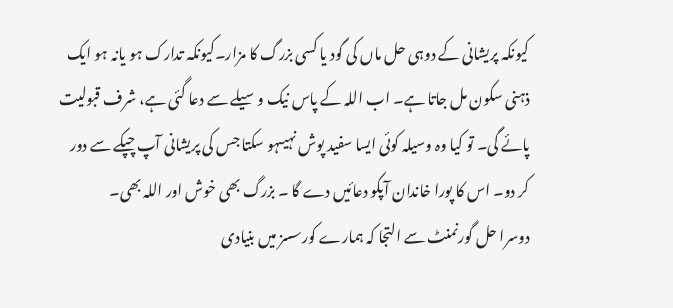کیونکہ پریشانی کے دوہی حل ماں کی گود یا کسی بزرگ کا مزار۔کیونکہ تدارک ہو یانہ ہو ایک ذہنی سکون مل جاتا ہے۔ اب اللہ کے پاس نیک وسیلے سے دعا گئی ہے، شرف قبولیت پائے گی۔ تو کیا وہ وسیلہ کوئی ایسا سفید پوش نہیںہو سکتا جس کی پریشانی آپ چپکے سے دور کر دو۔ اس کا پورا خاندان آپکو دعائیں دے گا ۔ بزرگ بھی خوش اور اللہ بھی۔
دوسرا حل گورنمنٹ سے التجا کہ ہمارے کورسسز میں بنیادی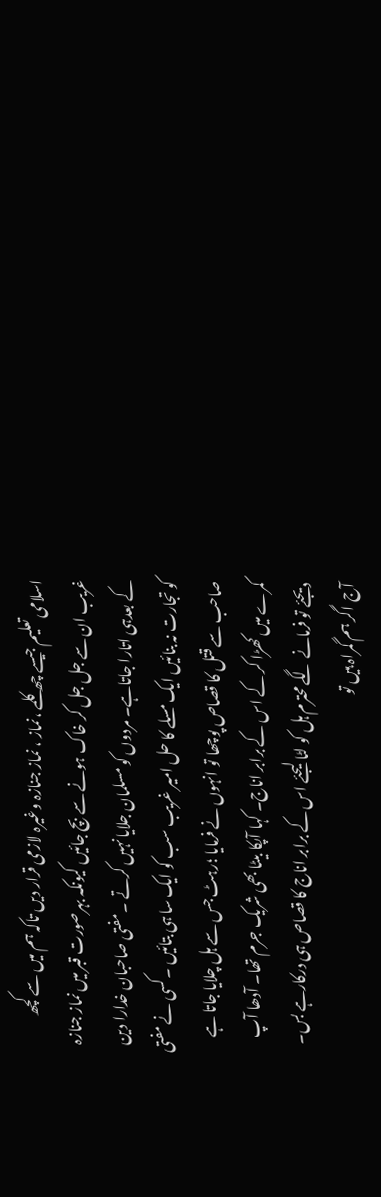اسلامی تعلیم جیسے چھ کلمے ،نماز ، نماز جنازہ وغیرہ لازمی قرار دیں تاکہ ہم میں سے کچھ غریب ان سے جل جل کر خاک ہونے سے بچ جائیں کیونکہ بہرصورت قبر میں نماز جنازہ کے بعدہی اتارا جاتاہے۔ مردوں کو مسلمان جلایا نہیں کرتے ۔مفتی صاحبان خدارا دین کو تجارت نہ بنائیں ایک مسلے کا حل امیر غریب سب کو ایک سا ہی بتائیں ۔کسی نے مفتی صاحب سے قتل کا قصاص پوچھا تو انہوں نے فرمایا ؛رہٹ جس سے ہل چلایا جاتا ہے کمرے میں کھڑا کر کے اس کے برابر اناج۔ کہا آپکا بیٹا بھی شریک جرم تھا۔ آدھا آپ دیجئے تو فرمانے لگے محترم ہل کو لٹا لیجئے اس کے برابر اناج کا قصاص ہی درکارہے بس۔ آج اگر ہم گمراہ ہیں تو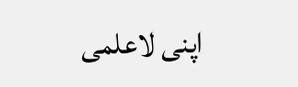اپنی لاعلمی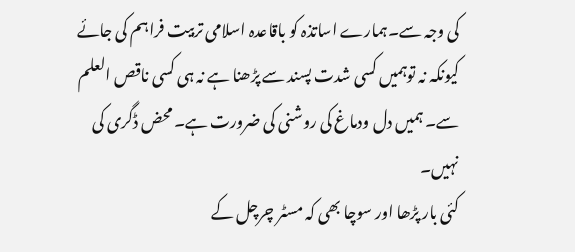کی وجہ سے۔ہمارے اساتذہ کو باقاعدہ اسلامی تربیت فراہم کی جائے کیونکہ نہ توہمیں کسی شدت پسند سے پڑھنا ہے نہ ہی کسی ناقص العلم سے۔ ہمیں دل ودماغ کی روشنی کی ضرورت ہے۔ محض ڈگری کی نہیں۔
کئی بار پڑھا اور سوچا بھی کہ مسٹر چرچل کے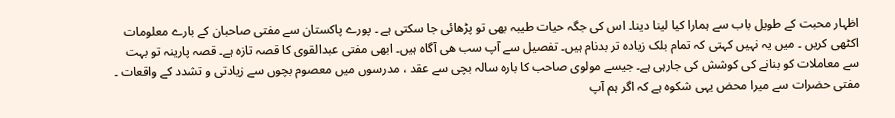اظہار محبت کے طویل باب سے ہمارا کیا لینا دینا۔ اس کی جگہ حیات طیبہ بھی تو پڑھائی جا سکتی ہے ۔ پورے پاکستان سے مفتی صاحبان کے بارے معلومات اکٹھی کریں ۔ میں یہ نہیں کہتی کہ تمام بلک زیادہ تر بدنام ہیں۔ تفصیل سے آپ سب ھی آگاہ ہیں۔ ابھی مفتی عبدالقوی کا قصہ تازہ ہے۔ قصہ پارینہ تو بہت سے معاملات کو بنانے کی کوشش کی جارہی ہے۔ جیسے مولوی صاحب کا بارہ سالہ بچی سے عقد ، مدرسوں میں معصوم بچوں سے زیادتی و تشدد کے واقعات ۔ مفتی حضرات سے میرا محض یہی شکوہ ہے کہ اگر ہم آپ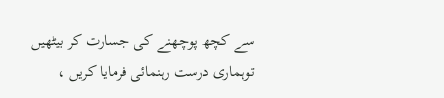سے کچھ پوچھنے کی جسارت کر بیٹھیں توہماری درست رہنمائی فرمایا کریں ،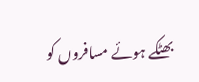بھٹکے ہوئے مسافروں کو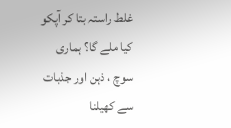غلط راستہ بتا کر آپکو کیا ملے گا؟ ہماری سوچ ، ذہن اور جذبات سے کھیلنا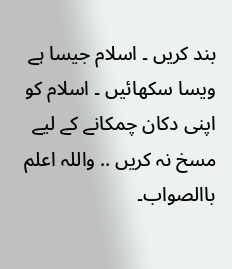بند کریں ۔ اسلام جیسا ہے ویسا سکھائیں ۔ اسلام کو اپنی دکان چمکانے کے لیے مسخ نہ کریں .. واللہ اعلم باالصواب۔